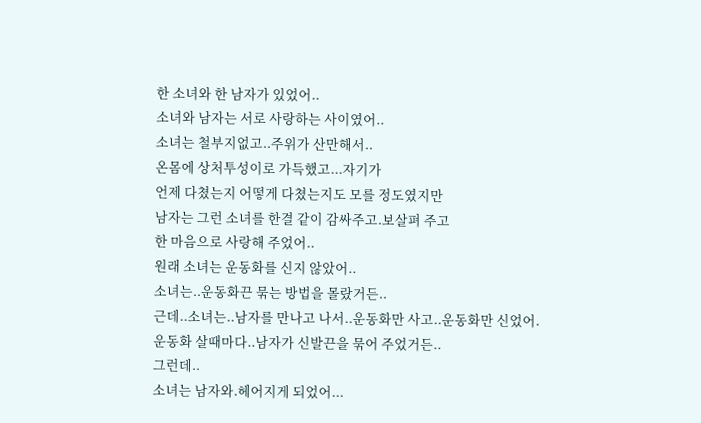한 소녀와 한 남자가 있었어..
소녀와 남자는 서로 사랑하는 사이였어..
소녀는 철부지없고..주위가 산만해서..
온몸에 상처투성이로 가득했고...자기가
언제 다쳤는지 어떻게 다쳤는지도 모를 정도였지만
남자는 그런 소녀를 한결 같이 감싸주고.보살펴 주고
한 마음으로 사랑해 주었어..
원래 소녀는 운동화를 신지 않았어..
소녀는..운동화끈 묶는 방법을 몰랐거든..
근데..소녀는..남자를 만나고 나서..운동화만 사고..운동화만 신었어.
운동화 살때마다..남자가 신발끈을 묶어 주었거든..
그런데..
소녀는 남자와.헤어지게 되었어...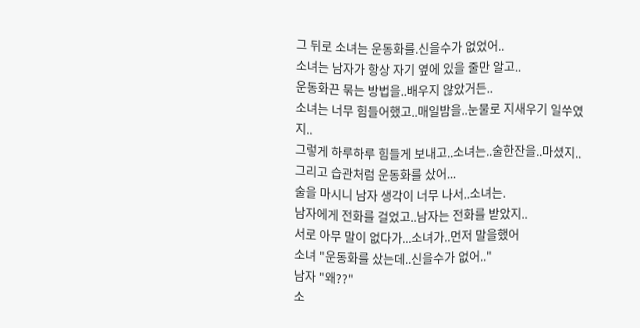그 뒤로 소녀는 운동화를.신을수가 없었어..
소녀는 남자가 항상 자기 옆에 있을 줄만 알고..
운동화끈 묶는 방법을..배우지 않았거든..
소녀는 너무 힘들어했고..매일밤을..눈물로 지새우기 일쑤였지..
그렇게 하루하루 힘들게 보내고..소녀는..술한잔을..마셨지..
그리고 습관처럼 운동화를 샀어...
술을 마시니 남자 생각이 너무 나서..소녀는.
남자에게 전화를 걸었고..남자는 전화를 받았지..
서로 아무 말이 없다가...소녀가..먼저 말을했어
소녀 "운동화를 샀는데..신을수가 없어.."
남자 "왜??"
소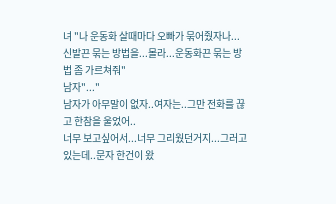녀 "나 운동화 살때마다 오빠가 묶어줬자나...
신발끈 묶는 방법을...몰라...운동화끈 묶는 방법 좀 가르쳐줘"
남자"..."
남자가 아무말이 없자..여자는..그만 전화를 끊고 한참을 울었어..
너무 보고싶어서...너무 그리웠던거지...그러고 있는데..문자 한건이 왔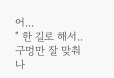어...
" 한 길로 해서..구멍만 잘 맞춰 나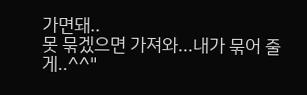가면돼..
못 묶겠으면 가져와...내가 묶어 줄게..^^"